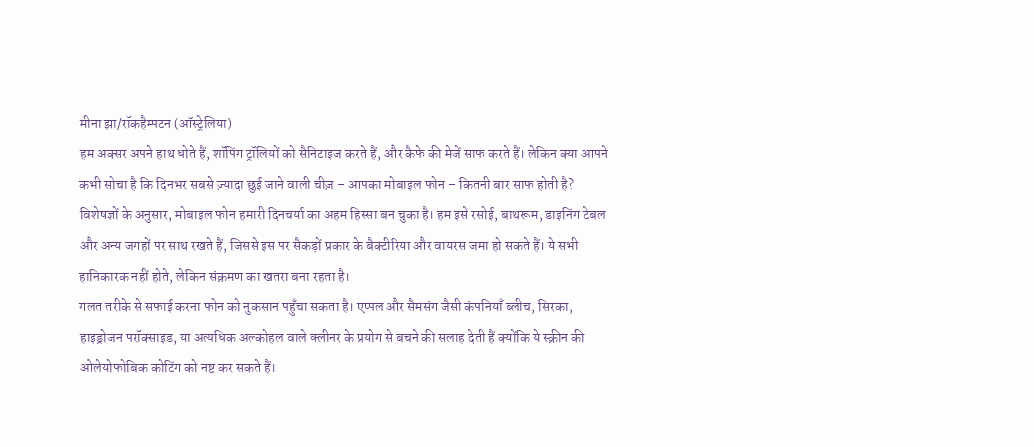मीना झा/रॉकहैम्पटन (ऑस्ट्रेलिया)
हम अक्सर अपने हाथ धोते हैं, शॉपिंग ट्रॉलियों को सैनिटाइज करते हैं, और कैफे की मेजें साफ करते हैं। लेकिन क्या आपने कभी सोचा है कि दिनभर सबसे ज़्यादा छुई जाने वाली चीज़ – आपका मोबाइल फोन – कितनी बार साफ होती है?
विशेषज्ञों के अनुसार, मोबाइल फोन हमारी दिनचर्या का अहम हिस्सा बन चुका है। हम इसे रसोई, बाथरूम, डाइनिंग टेबल और अन्य जगहों पर साथ रखते हैं, जिससे इस पर सैकड़ों प्रकार के बैक्टीरिया और वायरस जमा हो सकते हैं। ये सभी हानिकारक नहीं होते, लेकिन संक्रमण का खतरा बना रहता है।
गलत तरीके से सफाई करना फोन को नुकसान पहुँचा सकता है। एप्पल और सैमसंग जैसी कंपनियाँ ब्लीच, सिरका, हाइड्रोजन परॉक्साइड, या अत्यधिक अल्कोहल वाले क्लीनर के प्रयोग से बचने की सलाह देती हैं क्योंकि ये स्क्रीन की ओलेयोफोबिक कोटिंग को नष्ट कर सकते हैं।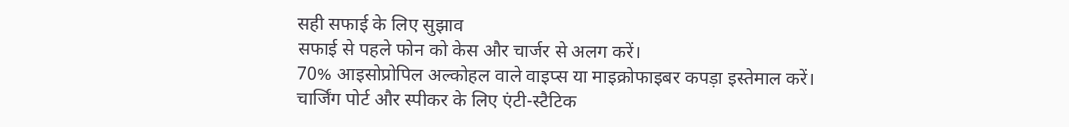सही सफाई के लिए सुझाव
सफाई से पहले फोन को केस और चार्जर से अलग करें।
70% आइसोप्रोपिल अल्कोहल वाले वाइप्स या माइक्रोफाइबर कपड़ा इस्तेमाल करें।
चार्जिंग पोर्ट और स्पीकर के लिए एंटी-स्टैटिक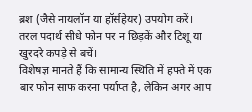ब्रश (जैसे नायलॉन या हॉर्सहेयर) उपयोग करें।
तरल पदार्थ सीधे फोन पर न छिड़कें और टिशू या खुरदरे कपड़े से बचें।
विशेषज्ञ मानते हैं कि सामान्य स्थिति में हफ्ते में एक बार फोन साफ करना पर्याप्त है, लेकिन अगर आप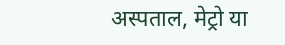अस्पताल, मेट्रो या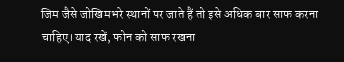जिम जैसे जोखिमभरे स्थानों पर जाते हैं तो इसे अधिक बार साफ करना चाहिए।याद रखें, फोन को साफ रखना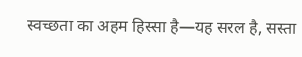स्वच्छता का अहम हिस्सा है—यह सरल है, सस्ता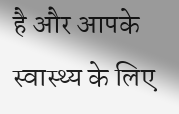है और आपके स्वास्थ्य के लिए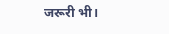जरूरी भी।